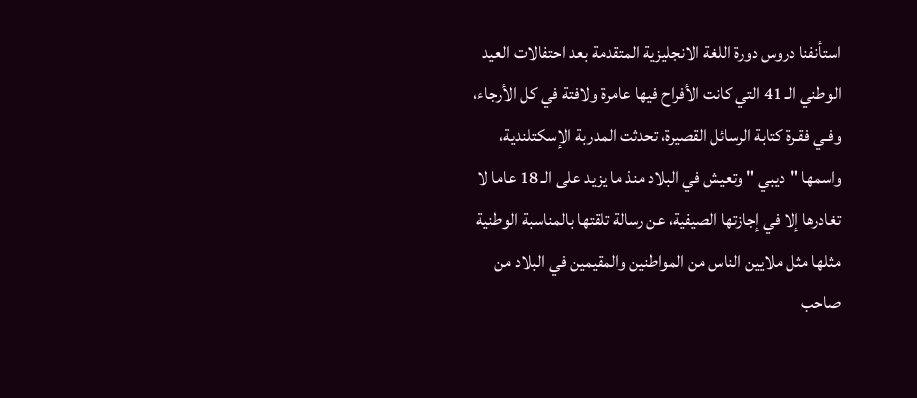استأنفنا دروس دورة اللغة الانجليزية المتقدمة بعد احتفالات العيد الوطني الـ 41 التي كانت الأفراح فيها عامرة ولافتة في كل الأرجاء، وفـي فقـرة كتابة الرسائل القصيرة، تحدثت المدربة الإسكتلندية، واسمها "ديبي " وتعيش في البلاد منذ ما يزيد على الـ 18 عاما لا تغادرها إلا في إجازتها الصيفية، عن رسالة تلقتها بالمناسبة الوطنية مثلها مثل ملايين الناس من المواطنين والمقيمين في البلاد من صاحب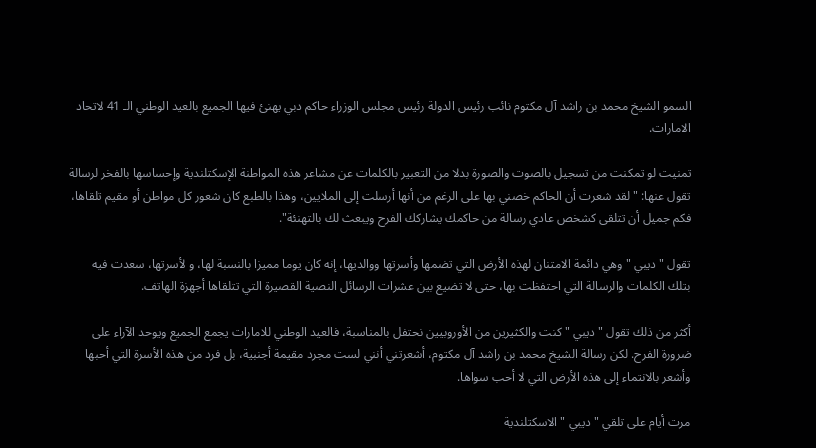السمو الشيخ محمد بن راشد آل مكتوم نائب رئيس الدولة رئيس مجلس الوزراء حاكم دبي يهنئ فيها الجميع بالعيد الوطني الـ 41 لاتحاد الامارات.

تمنيت لو تمكنت من تسجيل بالصوت والصورة بدلا من التعبير بالكلمات عن مشاعر هذه المواطنة الإسكتلندية وإحساسها بالفخر لرسالة تقول عنها: "لقد شعرت أن الحاكم خصني بها على الرغم من أنها أرسلت إلى الملايين، وهذا بالطبع كان شعور كل مواطن أو مقيم تلقاها، فكم جميل أن تتلقى كشخص عادي رسالة من حاكمك يشاركك الفرح ويبعث لك بالتهنئة".

تقول " ديبي " وهي دائمة الامتنان لهذه الأرض التي تضمها وأسرتها ووالديها، إنه كان يوما مميزا بالنسبة لها، و لأسرتها، سعدت فيه بتلك الكلمات والرسالة التي احتفظت بها، حتى لا تضيع بين عشرات الرسائل النصية القصيرة التي تتلقاها أجهزة الهاتف.

أكثر من ذلك تقول " ديبي " كنت والكثيرين من الأوروبيين نحتفل بالمناسبة، فالعيد الوطني للامارات يجمع الجميع ويوحد الآراء على ضرورة الفرح. لكن رسالة الشيخ محمد بن راشد آل مكتوم، أشعرتني أنني لست مجرد مقيمة أجنبية، بل فرد من هذه الأسرة التي أحبها وأشعر بالانتماء إلى هذه الأرض التي لا أحب سواها.

مرت أيام على تلقي " ديبي " الاسكتلندية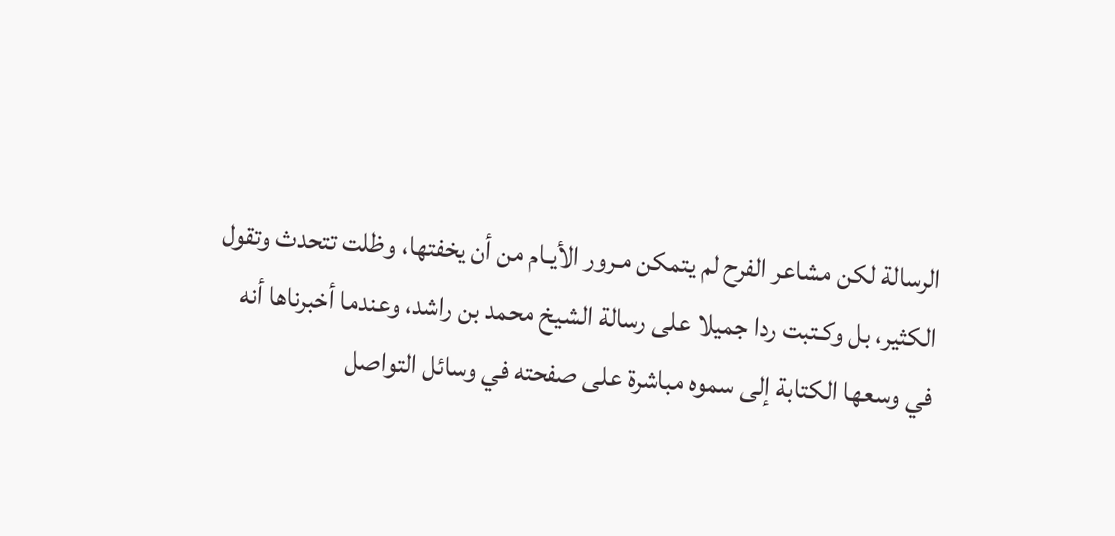الرسالة لكن مشاعر الفرح لم يتمكن مـرور الأيـام من أن يخفتها، وظلت تتحدث وتقول الكثير، بل وكـتبت ردا جميلا على رسالة الشيخ محمد بن راشد، وعندما أخبرناها أنه في وسعها الكتابة إلى سموه مباشرة على صفحته في وسائل التواصل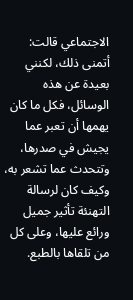الاجتماعي قالت: أتمنى ذلك، لكنني بعيدة عن هذه الوسائل، فكل ما كان يهمها أن تعبر عما يجيش في صدرها، وتتحدث عما تشعر به، وكيف كان لرسالة التهنئة تأثير جميل ورائع عليها، وعلى كل من تلقاها بالطبع.